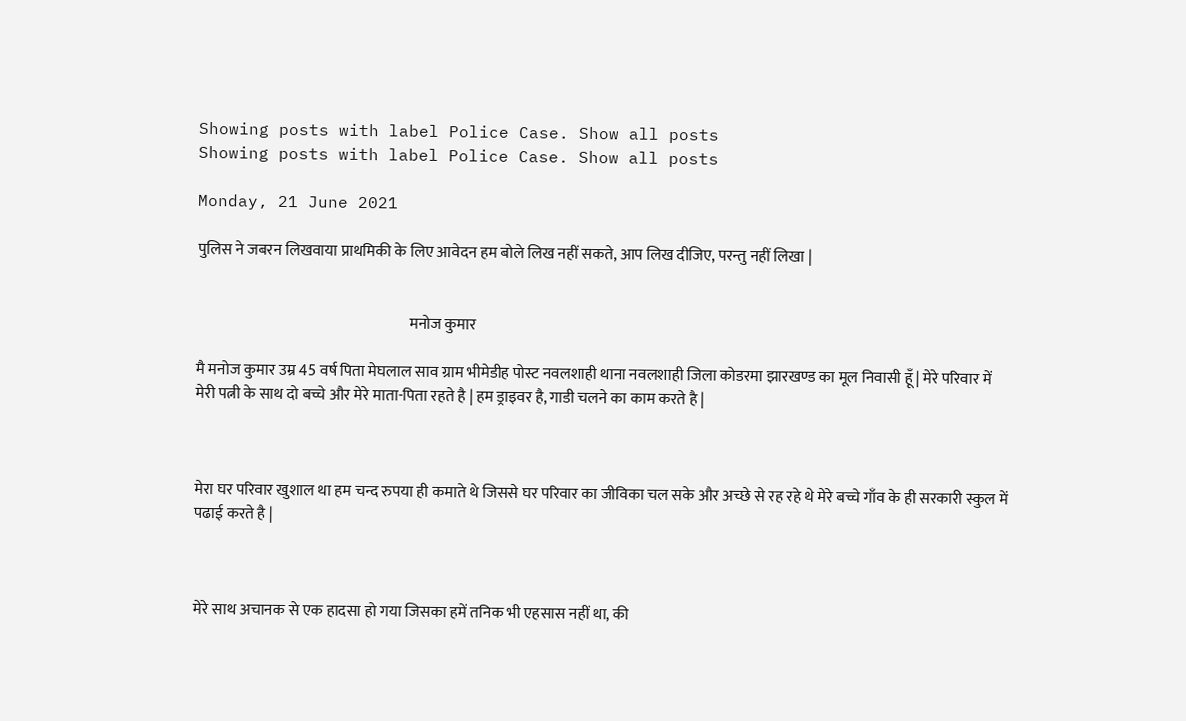Showing posts with label Police Case. Show all posts
Showing posts with label Police Case. Show all posts

Monday, 21 June 2021

पुलिस ने जबरन लिखवाया प्राथमिकी के लिए आवेदन हम बोले लिख नहीं सकते, आप लिख दीजिए, परन्तु नहीं लिखा |


                                                                      मनोज कुमार

मै मनोज कुमार उम्र 45 वर्ष पिता मेघलाल साव ग्राम भीमेडीह पोस्ट नवलशाही थाना नवलशाही जिला कोडरमा झारखण्ड का मूल निवासी हूँ | मेरे परिवार में मेरी पत्नी के साथ दो बच्चे और मेरे माता-पिता रहते है | हम ड्राइवर है, गाडी चलने का काम करते है |



मेरा घर परिवार खुशाल था हम चन्द रुपया ही कमाते थे जिससे घर परिवार का जीविका चल सके और अच्छे से रह रहे थे मेरे बच्चे गाँव के ही सरकारी स्कुल में पढाई करते है |



मेरे साथ अचानक से एक हादसा हो गया जिसका हमें तनिक भी एहसास नहीं था, की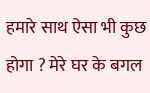हमारे साथ ऐसा भी कुछ होगा ? मेरे घर के बगल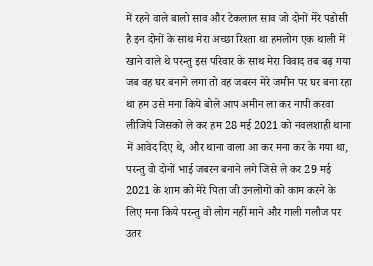में रहने वाले बालो साव और टेकलाल साव जो दोनों मेरे पडोसी है इन दोनों के साथ मेरा अच्छा रिश्ता था हमलोग एक थाली में खाने वाले थे परन्तु इस परिवार के साथ मेरा विवाद तब बढ़ गया जब वह घर बनाने लगा तो वह जबरन मेरे जमीन पर घर बना रहा था हम उसे मना किये बोले आप अमीन ला कर नापी करवा लीजिये जिसको ले कर हम 28 मई 2021 को नवलशाही थाना में आवेद दिए थे, और थाना वाला आ कर मना कर के गया था, परन्तु वो दोनों भाई जबरन बनाने लगे जिसे ले कर 29 मई 2021 के शाम को मेरे पिता जी उनलोगों को काम करने के लिए मना किये परन्तु वो लोग नहीं माने और गाली गलौज पर उतर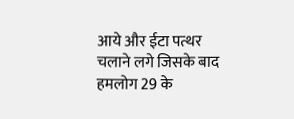आये और ईटा पत्थर चलाने लगे जिसके बाद हमलोग 29 के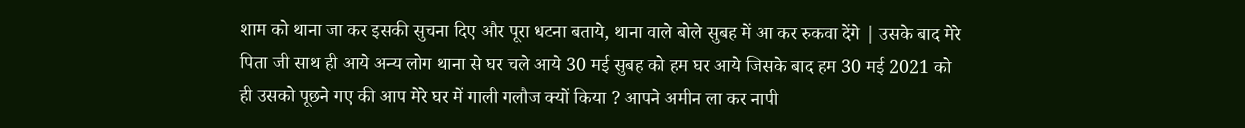शाम को थाना जा कर इसकी सुचना दिए और पूरा धटना बताये, थाना वाले बोले सुबह में आ कर रुकवा देंगे | उसके बाद मेरे पिता जी साथ ही आये अन्य लोग थाना से घर चले आये 30 मई सुबह को हम घर आये जिसके बाद हम 30 मई 2021 को ही उसको पूछने गए की आप मेरे घर में गाली गलौज क्यों किया ? आपने अमीन ला कर नापी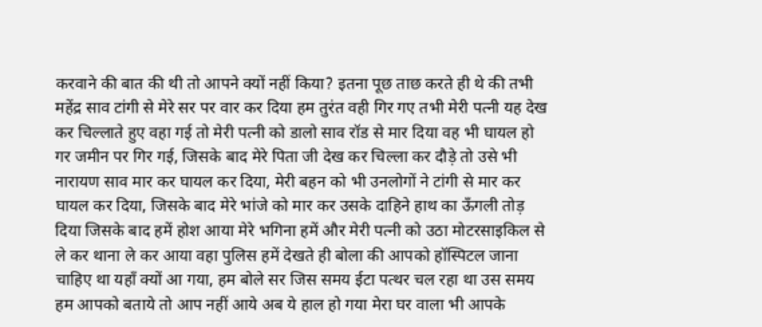करवाने की बात की थी तो आपने क्यों नहीं किया? इतना पूछ ताछ करते ही थे की तभी महेंद्र साव टांगी से मेरे सर पर वार कर दिया हम तुरंत वही गिर गए तभी मेरी पत्नी यह देख कर चिल्लाते हुए वहा गई तो मेरी पत्नी को डालो साव रॉड से मार दिया वह भी घायल हो गर जमीन पर गिर गई, जिसके बाद मेरे पिता जी देख कर चिल्ला कर दौड़े तो उसे भी नारायण साव मार कर घायल कर दिया, मेरी बहन को भी उनलोगों ने टांगी से मार कर घायल कर दिया, जिसके बाद मेरे भांजे को मार कर उसके दाहिने हाथ का ऊँगली तोड़ दिया जिसके बाद हमें होश आया मेरे भगिना हमें और मेरी पत्नी को उठा मोटरसाइकिल से ले कर थाना ले कर आया वहा पुलिस हमें देखते ही बोला की आपको हॉस्पिटल जाना चाहिए था यहाँ क्यों आ गया, हम बोले सर जिस समय ईटा पत्थर चल रहा था उस समय हम आपको बताये तो आप नहीं आये अब ये हाल हो गया मेरा घर वाला भी आपके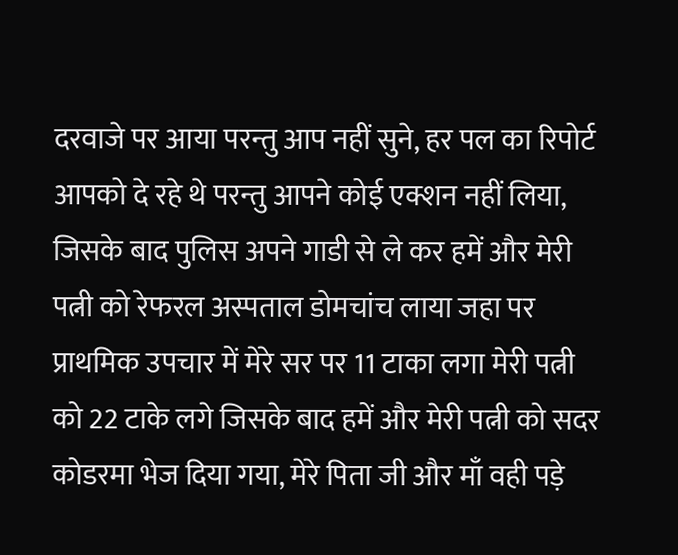दरवाजे पर आया परन्तु आप नहीं सुने, हर पल का रिपोर्ट आपको दे रहे थे परन्तु आपने कोई एक्शन नहीं लिया, जिसके बाद पुलिस अपने गाडी से ले कर हमें और मेरी पत्नी को रेफरल अस्पताल डोमचांच लाया जहा पर प्राथमिक उपचार में मेरे सर पर 11 टाका लगा मेरी पत्नी को 22 टाके लगे जिसके बाद हमें और मेरी पत्नी को सदर कोडरमा भेज दिया गया, मेरे पिता जी और माँ वही पड़े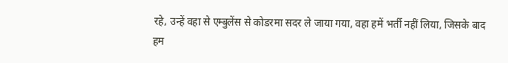रहे, उन्हें वहा से एम्बुलेंस से कोडरमा सदर ले जाया गया, वहा हमें भर्ती नहीं लिया, जिसके बाद हम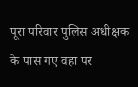पूरा परिवार पुलिस अधीक्षक के पास गए वहा पर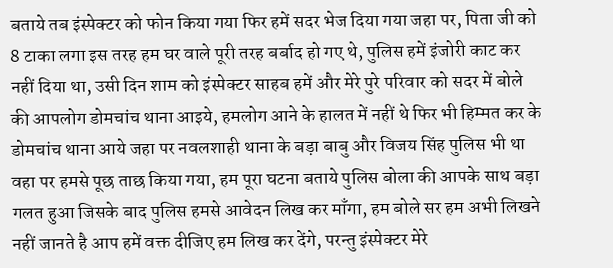बताये तब इंस्पेक्टर को फोन किया गया फिर हमें सदर भेज दिया गया जहा पर, पिता जी को 8 टाका लगा इस तरह हम घर वाले पूरी तरह बर्बाद हो गए थे, पुलिस हमें इंजोरी काट कर नहीं दिया था, उसी दिन शाम को इंस्पेक्टर साहब हमें और मेरे पुरे परिवार को सदर में बोले की आपलोग डोमचांच थाना आइये, हमलोग आने के हालत में नहीं थे फिर भी हिम्मत कर के डोमचांच थाना आये जहा पर नवलशाही थाना के बड़ा बाबु और विजय सिंह पुलिस भी था वहा पर हमसे पूछ ताछ किया गया, हम पूरा घटना बताये पुलिस बोला की आपके साथ बड़ा गलत हुआ जिसके बाद पुलिस हमसे आवेदन लिख कर माँगा, हम बोले सर हम अभी लिखने नहीं जानते है आप हमें वक्त दीजिए हम लिख कर देंगे, परन्तु इंस्पेक्टर मेरे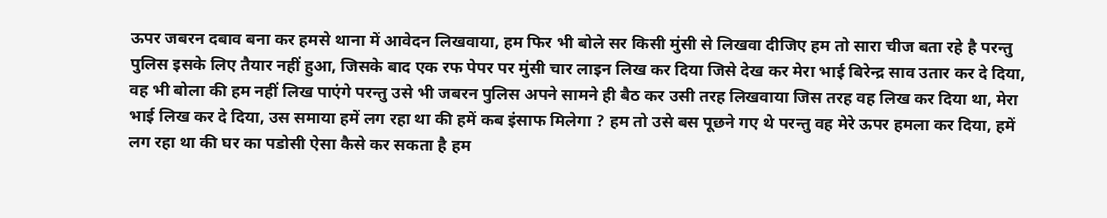ऊपर जबरन दबाव बना कर हमसे थाना में आवेदन लिखवाया, हम फिर भी बोले सर किसी मुंसी से लिखवा दीजिए हम तो सारा चीज बता रहे है परन्तु पुलिस इसके लिए तैयार नहीं हुआ, जिसके बाद एक रफ पेपर पर मुंसी चार लाइन लिख कर दिया जिसे देख कर मेरा भाई बिरेन्द्र साव उतार कर दे दिया, वह भी बोला की हम नहीं लिख पाएंगे परन्तु उसे भी जबरन पुलिस अपने सामने ही बैठ कर उसी तरह लिखवाया जिस तरह वह लिख कर दिया था, मेरा भाई लिख कर दे दिया, उस समाया हमें लग रहा था की हमें कब इंसाफ मिलेगा ? हम तो उसे बस पूछने गए थे परन्तु वह मेरे ऊपर हमला कर दिया, हमें लग रहा था की घर का पडोसी ऐसा कैसे कर सकता है हम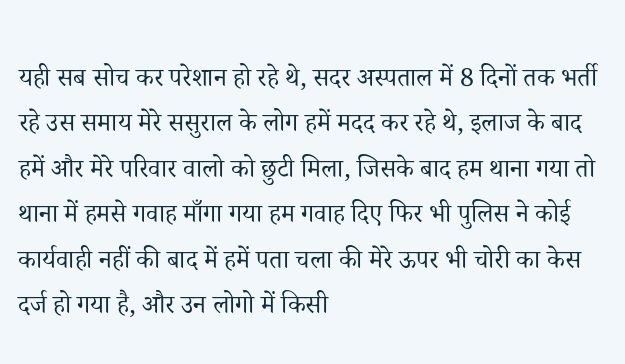यही सब सोच कर परेशान हो रहे थे, सदर अस्पताल में 8 दिनों तक भर्ती रहे उस समाय मेरे ससुराल के लोग हमें मदद कर रहे थे, इलाज के बाद हमें और मेरे परिवार वालो को छुटी मिला, जिसके बाद हम थाना गया तो थाना में हमसे गवाह माँगा गया हम गवाह दिए फिर भी पुलिस ने कोई कार्यवाही नहीं की बाद में हमें पता चला की मेरे ऊपर भी चोरी का केस दर्ज हो गया है, और उन लोगो में किसी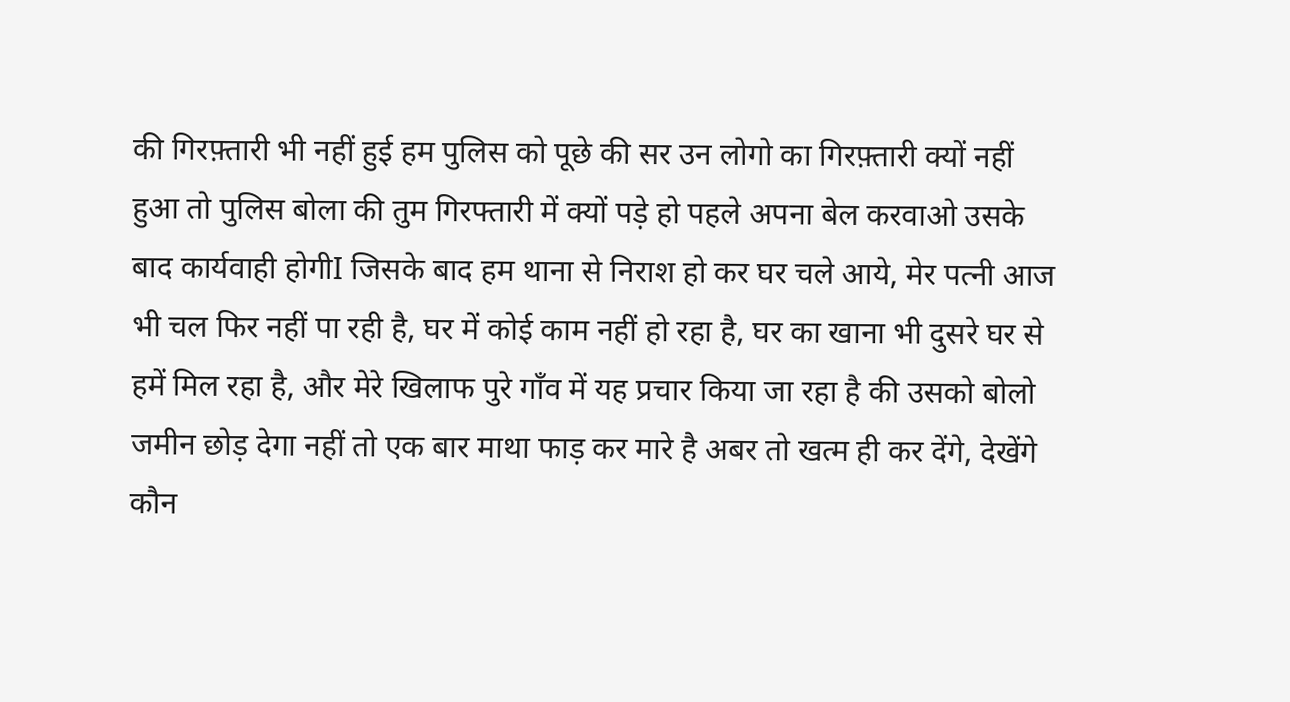की गिरफ़्तारी भी नहीं हुई हम पुलिस को पूछे की सर उन लोगो का गिरफ़्तारी क्यों नहीं हुआ तो पुलिस बोला की तुम गिरफ्तारी में क्यों पड़े हो पहले अपना बेल करवाओ उसके बाद कार्यवाही होगीI जिसके बाद हम थाना से निराश हो कर घर चले आये, मेर पत्नी आज भी चल फिर नहीं पा रही है, घर में कोई काम नहीं हो रहा है, घर का खाना भी दुसरे घर से हमें मिल रहा है, और मेरे खिलाफ पुरे गाँव में यह प्रचार किया जा रहा है की उसको बोलो जमीन छोड़ देगा नहीं तो एक बार माथा फाड़ कर मारे है अबर तो खत्म ही कर देंगे, देखेंगे कौन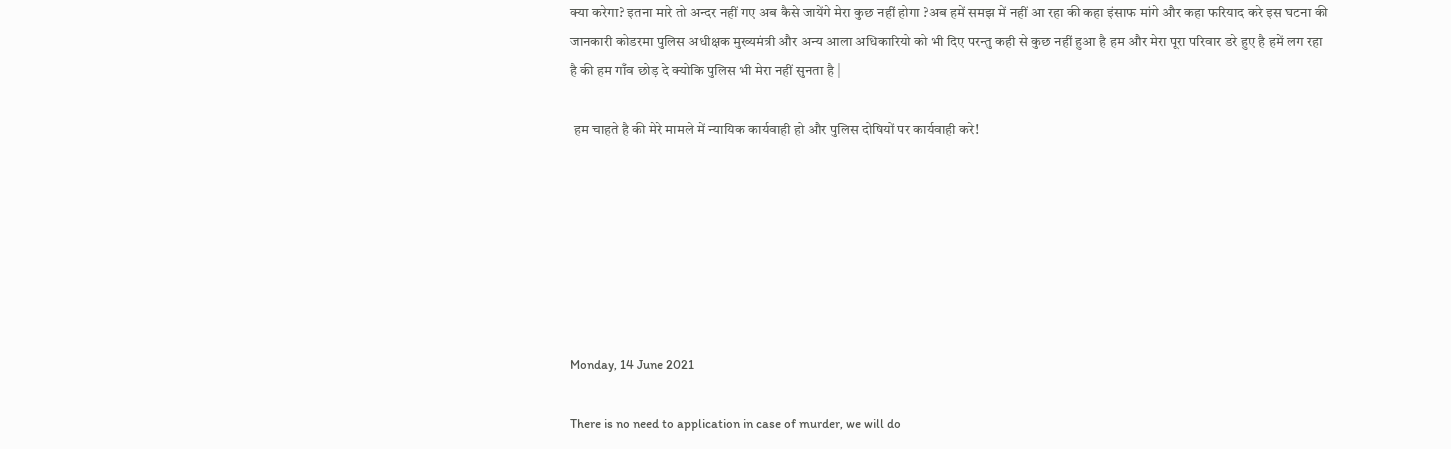क्या करेगा? इतना मारे तो अन्दर नहीं गए अब कैसे जायेंगे मेरा कुछ नहीं होगा ?अब हमें समझ में नहीं आ रहा की कहा इंसाफ मांगे और कहा फरियाद करे इस घटना की जानकारी कोडरमा पुलिस अधीक्षक मुख्यमंत्री और अन्य आला अधिकारियो को भी दिए परन्तु कही से कुछ नहीं हुआ है हम और मेरा पूरा परिवार डरे हुए है हमें लग रहा है की हम गाँव छोड़ दे क्योकि पुलिस भी मेरा नहीं सुनता है |

 हम चाहते है की मेरे मामले में न्यायिक कार्यवाही हो और पुलिस दोषियों पर कार्यवाही करे!







Monday, 14 June 2021

There is no need to application in case of murder, we will do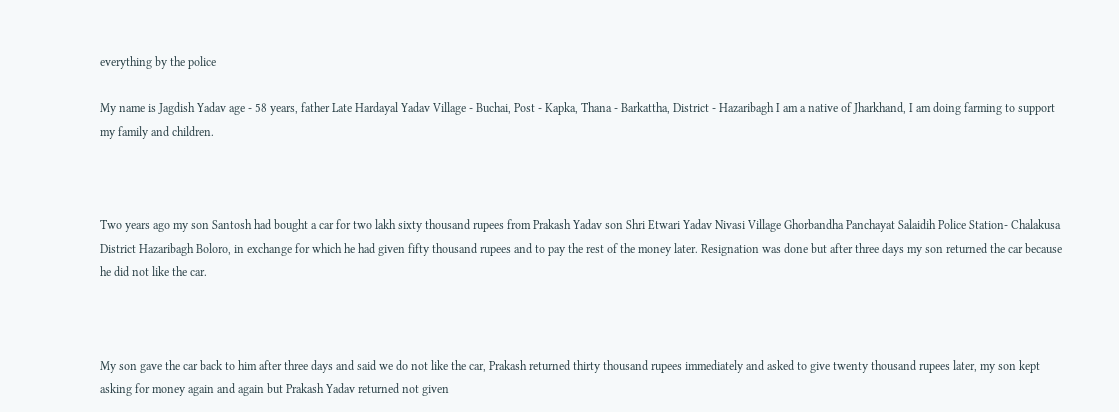everything by the police

My name is Jagdish Yadav age - 58 years, father Late Hardayal Yadav Village - Buchai, Post - Kapka, Thana - Barkattha, District - Hazaribagh I am a native of Jharkhand, I am doing farming to support my family and children.



Two years ago my son Santosh had bought a car for two lakh sixty thousand rupees from Prakash Yadav son Shri Etwari Yadav Nivasi Village Ghorbandha Panchayat Salaidih Police Station- Chalakusa District Hazaribagh Boloro, in exchange for which he had given fifty thousand rupees and to pay the rest of the money later. Resignation was done but after three days my son returned the car because he did not like the car.



My son gave the car back to him after three days and said we do not like the car, Prakash returned thirty thousand rupees immediately and asked to give twenty thousand rupees later, my son kept asking for money again and again but Prakash Yadav returned not given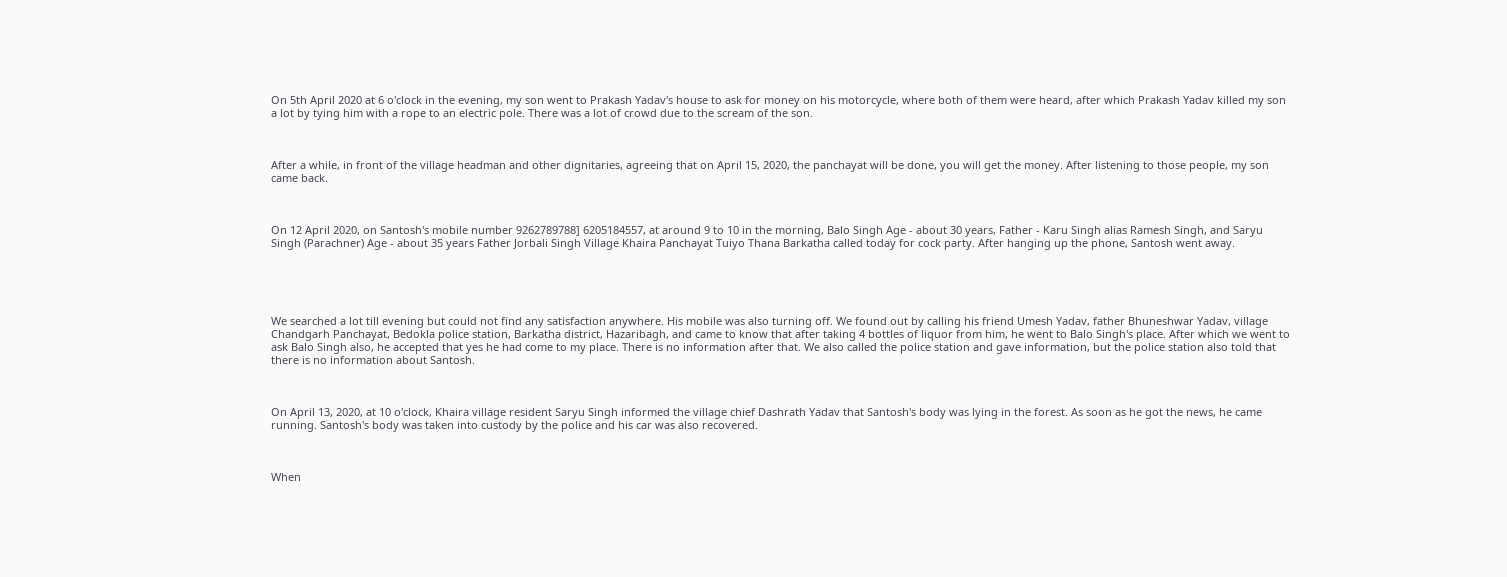On 5th April 2020 at 6 o'clock in the evening, my son went to Prakash Yadav's house to ask for money on his motorcycle, where both of them were heard, after which Prakash Yadav killed my son a lot by tying him with a rope to an electric pole. There was a lot of crowd due to the scream of the son.



After a while, in front of the village headman and other dignitaries, agreeing that on April 15, 2020, the panchayat will be done, you will get the money. After listening to those people, my son came back.



On 12 April 2020, on Santosh's mobile number 9262789788] 6205184557, at around 9 to 10 in the morning, Balo Singh Age - about 30 years, Father - Karu Singh alias Ramesh Singh, and Saryu Singh (Parachner) Age - about 35 years Father Jorbali Singh Village Khaira Panchayat Tuiyo Thana Barkatha called today for cock party. After hanging up the phone, Santosh went away.





We searched a lot till evening but could not find any satisfaction anywhere. His mobile was also turning off. We found out by calling his friend Umesh Yadav, father Bhuneshwar Yadav, village Chandgarh Panchayat, Bedokla police station, Barkatha district, Hazaribagh, and came to know that after taking 4 bottles of liquor from him, he went to Balo Singh's place. After which we went to ask Balo Singh also, he accepted that yes he had come to my place. There is no information after that. We also called the police station and gave information, but the police station also told that there is no information about Santosh.



On April 13, 2020, at 10 o'clock, Khaira village resident Saryu Singh informed the village chief Dashrath Yadav that Santosh's body was lying in the forest. As soon as he got the news, he came running. Santosh's body was taken into custody by the police and his car was also recovered.



When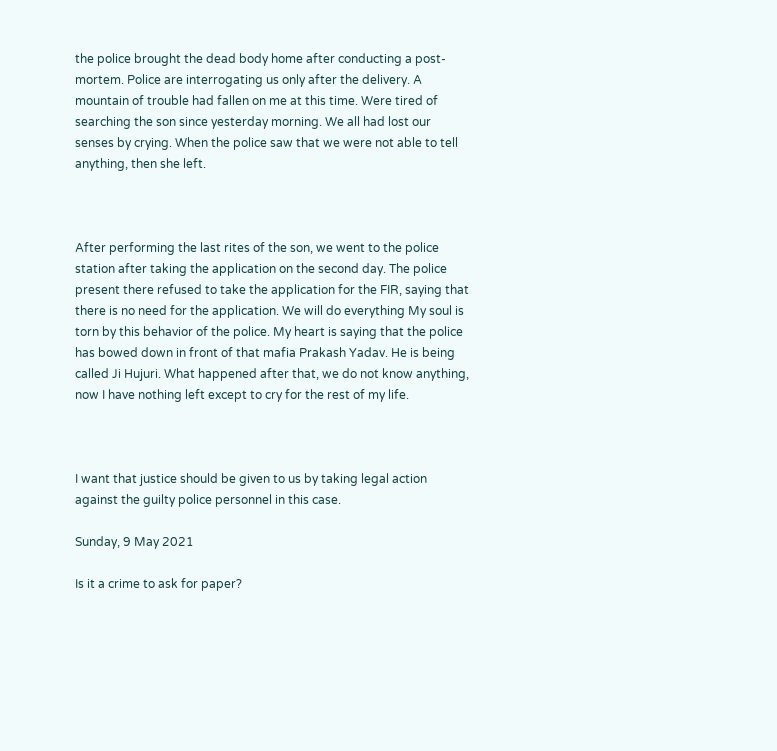the police brought the dead body home after conducting a post-mortem. Police are interrogating us only after the delivery. A mountain of trouble had fallen on me at this time. Were tired of searching the son since yesterday morning. We all had lost our senses by crying. When the police saw that we were not able to tell anything, then she left.



After performing the last rites of the son, we went to the police station after taking the application on the second day. The police present there refused to take the application for the FIR, saying that there is no need for the application. We will do everything My soul is torn by this behavior of the police. My heart is saying that the police has bowed down in front of that mafia Prakash Yadav. He is being called Ji Hujuri. What happened after that, we do not know anything, now I have nothing left except to cry for the rest of my life.



I want that justice should be given to us by taking legal action against the guilty police personnel in this case.

Sunday, 9 May 2021

Is it a crime to ask for paper?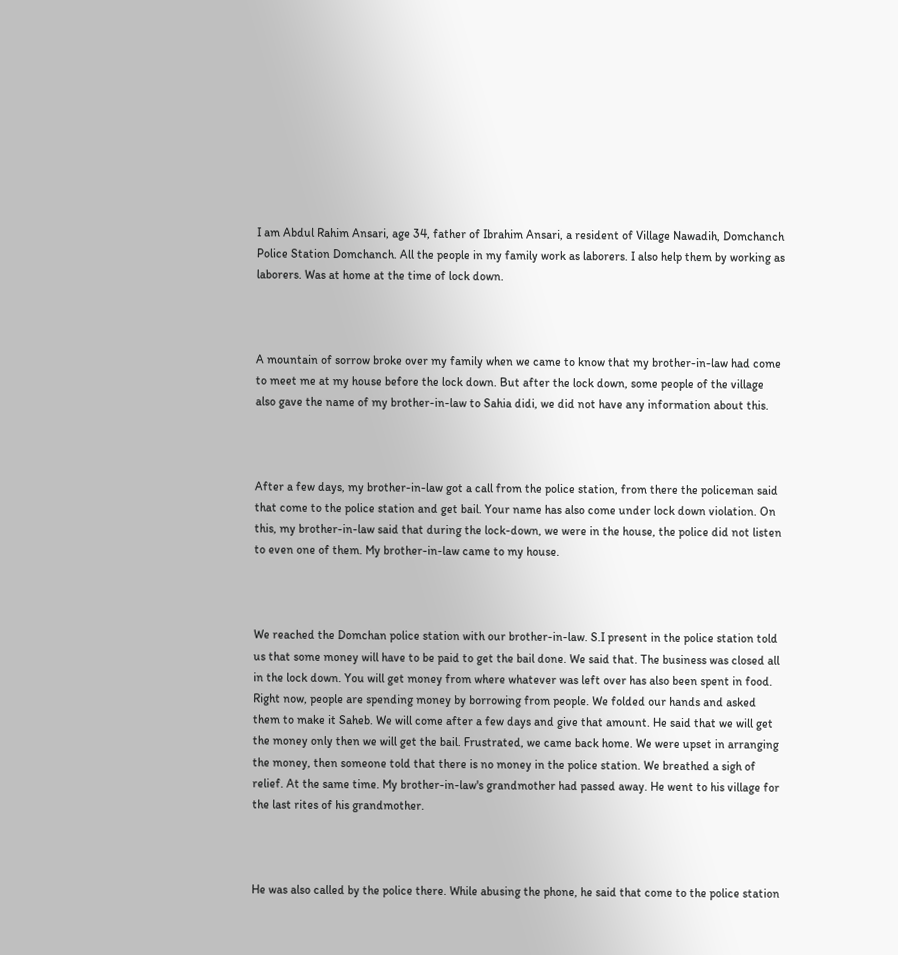I am Abdul Rahim Ansari, age 34, father of Ibrahim Ansari, a resident of Village Nawadih, Domchanch Police Station Domchanch. All the people in my family work as laborers. I also help them by working as laborers. Was at home at the time of lock down.



A mountain of sorrow broke over my family when we came to know that my brother-in-law had come to meet me at my house before the lock down. But after the lock down, some people of the village also gave the name of my brother-in-law to Sahia didi, we did not have any information about this.



After a few days, my brother-in-law got a call from the police station, from there the policeman said that come to the police station and get bail. Your name has also come under lock down violation. On this, my brother-in-law said that during the lock-down, we were in the house, the police did not listen to even one of them. My brother-in-law came to my house.



We reached the Domchan police station with our brother-in-law. S.I present in the police station told us that some money will have to be paid to get the bail done. We said that. The business was closed all in the lock down. You will get money from where whatever was left over has also been spent in food. Right now, people are spending money by borrowing from people. We folded our hands and asked them to make it Saheb. We will come after a few days and give that amount. He said that we will get the money only then we will get the bail. Frustrated, we came back home. We were upset in arranging the money, then someone told that there is no money in the police station. We breathed a sigh of relief. At the same time. My brother-in-law's grandmother had passed away. He went to his village for the last rites of his grandmother.



He was also called by the police there. While abusing the phone, he said that come to the police station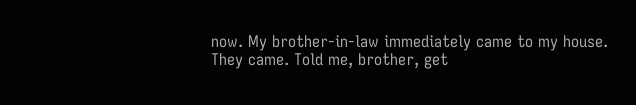now. My brother-in-law immediately came to my house. They came. Told me, brother, get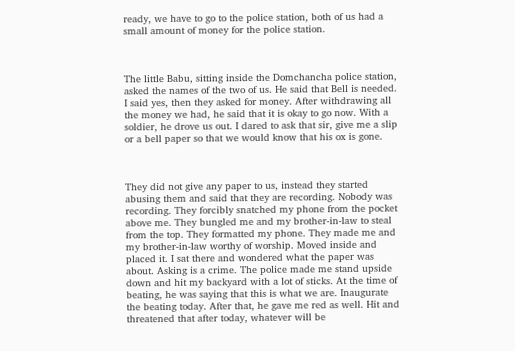ready, we have to go to the police station, both of us had a small amount of money for the police station.



The little Babu, sitting inside the Domchancha police station, asked the names of the two of us. He said that Bell is needed. I said yes, then they asked for money. After withdrawing all the money we had, he said that it is okay to go now. With a soldier, he drove us out. I dared to ask that sir, give me a slip or a bell paper so that we would know that his ox is gone.



They did not give any paper to us, instead they started abusing them and said that they are recording. Nobody was recording. They forcibly snatched my phone from the pocket above me. They bungled me and my brother-in-law to steal from the top. They formatted my phone. They made me and my brother-in-law worthy of worship. Moved inside and placed it. I sat there and wondered what the paper was about. Asking is a crime. The police made me stand upside down and hit my backyard with a lot of sticks. At the time of beating, he was saying that this is what we are. Inaugurate the beating today. After that, he gave me red as well. Hit and threatened that after today, whatever will be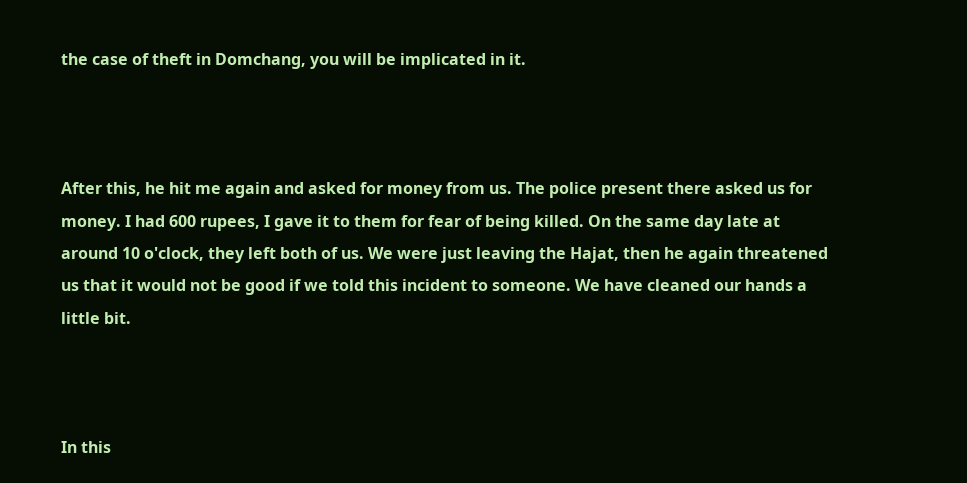the case of theft in Domchang, you will be implicated in it.



After this, he hit me again and asked for money from us. The police present there asked us for money. I had 600 rupees, I gave it to them for fear of being killed. On the same day late at around 10 o'clock, they left both of us. We were just leaving the Hajat, then he again threatened us that it would not be good if we told this incident to someone. We have cleaned our hands a little bit.



In this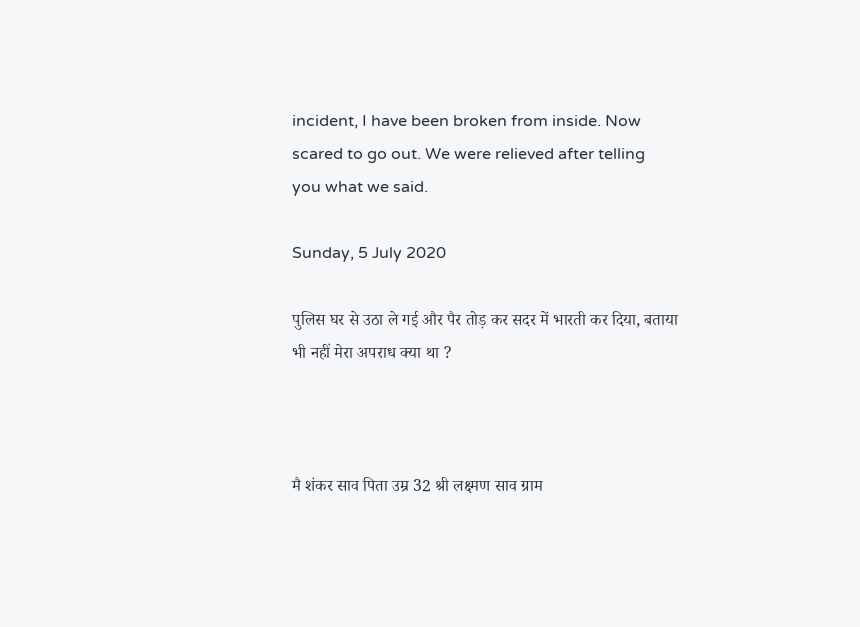incident, I have been broken from inside. Now scared to go out. We were relieved after telling you what we said.

Sunday, 5 July 2020

पुलिस घर से उठा ले गई और पैर तोड़ कर सदर में भारती कर दिया, बताया भी नहीं मेरा अपराध क्या था ?



मै शंकर साव पिता उम्र 32 श्री लक्ष्मण साव ग्राम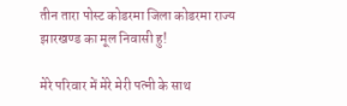तीन तारा पोस्ट कोडरमा जिला कोडरमा राज्य झारखण्ड का मूल निवासी हु!

मेरे परिवार में मेरे मेरी पत्नी के साथ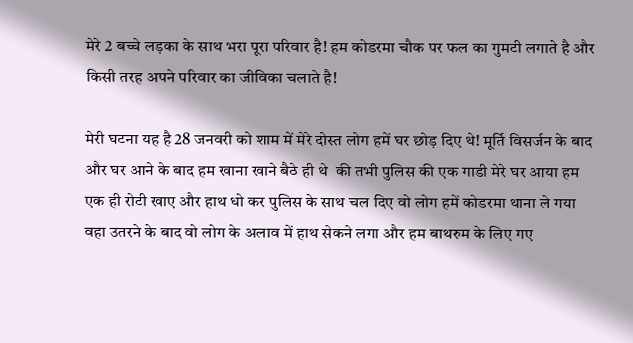मेरे 2 बच्चे लड़का के साथ भरा पूरा परिवार है! हम कोडरमा चौक पर फल का गुमटी लगाते है और किसी तरह अपने परिवार का जीविका चलाते है!

मेरी घटना यह है 28 जनवरी को शाम में मेरे दोस्त लोग हमें घर छोड़ दिए थे! मूर्ति विसर्जन के बाद  और घर आने के बाद हम खाना खाने बैठे ही थे  की तभी पुलिस की एक गाडी मेरे घर आया हम एक ही रोटी खाए और हाथ धो कर पुलिस के साथ चल दिए वो लोग हमें कोडरमा थाना ले गया वहा उतरने के बाद वो लोग के अलाव में हाथ सेकने लगा और हम बाथरुम के लिए गए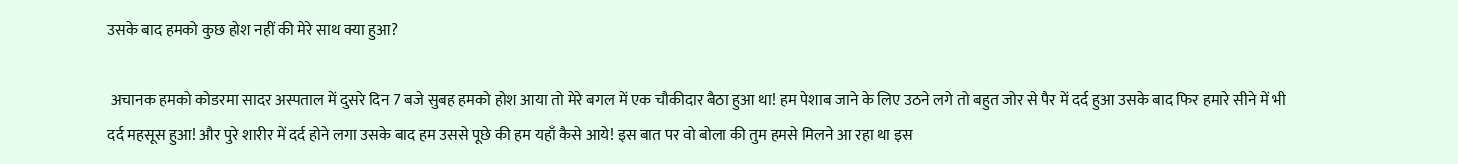उसके बाद हमको कुछ होश नहीं की मेरे साथ क्या हुआ?

 अचानक हमको कोडरमा सादर अस्पताल में दुसरे दिन 7 बजे सुबह हमको होश आया तो मेरे बगल में एक चौकीदार बैठा हुआ था! हम पेशाब जाने के लिए उठने लगे तो बहुत जोर से पैर में दर्द हुआ उसके बाद फिर हमारे सीने में भी दर्द महसूस हुआ! और पुरे शारीर में दर्द होने लगा उसके बाद हम उससे पूछे की हम यहाँ कैसे आये! इस बात पर वो बोला की तुम हमसे मिलने आ रहा था इस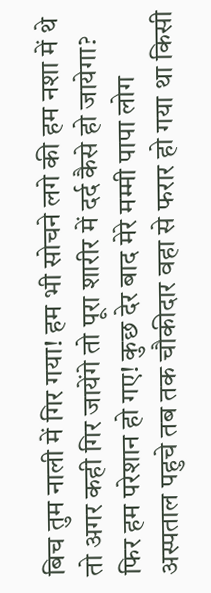बिच तुम नाली में गिर गया! हम भी सोचने लगे की हम नशा में थे तो अगर कही गिर जायेंगे तो पूरा शारीर में दर्द कैसे हो जायेगा? फिर हम परेशान हो गए! कुछ देर बाद मेरे मम्मी पापा लोग अस्पताल पहुचे तब तक चौकीदार वहा से फरार हो गया था किसी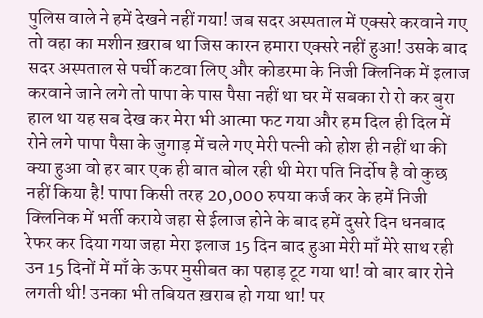पुलिस वाले ने हमें देखने नहीं गया! जब सदर अस्पताल में एक्सरे करवाने गए तो वहा का मशीन ख़राब था जिस कारन हमारा एक्सरे नहीं हुआ! उसके बाद सदर अस्पताल से पर्ची कटवा लिए और कोडरमा के निजी क्लिनिक में इलाज करवाने जाने लगे तो पापा के पास पैसा नहीं था घर में सबका रो रो कर बुरा हाल था यह सब देख कर मेरा भी आत्मा फट गया और हम दिल ही दिल में रोने लगे पापा पैसा के जुगाड़ में चले गए मेरी पत्नी को होश ही नहीं था की क्या हुआ वो हर बार एक ही बात बोल रही थी मेरा पति निर्दोष है वो कुछ नहीं किया है! पापा किसी तरह 20,000 रुपया कर्ज कर के हमें निजी क्लिनिक में भर्ती कराये जहा से ईलाज होने के बाद हमें दुसरे दिन धनबाद रेफर कर दिया गया जहा मेरा इलाज 15 दिन बाद हुआ मेरी माँ मेरे साथ रही उन 15 दिनों में माँ के ऊपर मुसीबत का पहाड़ टूट गया था! वो बार बार रोने लगती थी! उनका भी तबियत ख़राब हो गया था! पर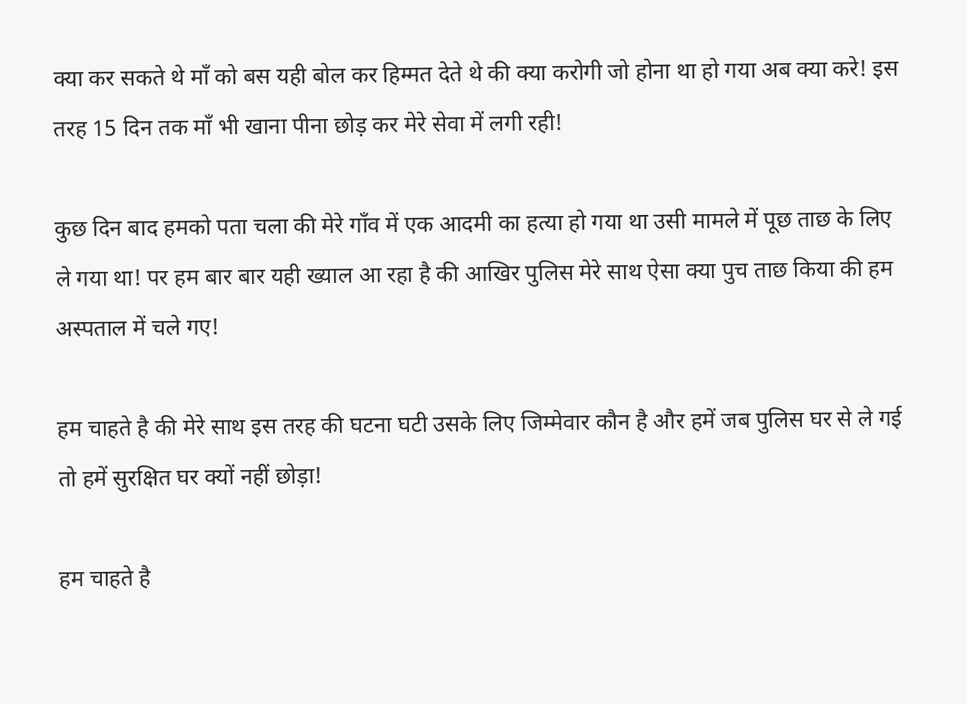क्या कर सकते थे माँ को बस यही बोल कर हिम्मत देते थे की क्या करोगी जो होना था हो गया अब क्या करे! इस तरह 15 दिन तक माँ भी खाना पीना छोड़ कर मेरे सेवा में लगी रही!

कुछ दिन बाद हमको पता चला की मेरे गाँव में एक आदमी का हत्या हो गया था उसी मामले में पूछ ताछ के लिए ले गया था! पर हम बार बार यही ख्याल आ रहा है की आखिर पुलिस मेरे साथ ऐसा क्या पुच ताछ किया की हम अस्पताल में चले गए!

हम चाहते है की मेरे साथ इस तरह की घटना घटी उसके लिए जिम्मेवार कौन है और हमें जब पुलिस घर से ले गई तो हमें सुरक्षित घर क्यों नहीं छोड़ा!

हम चाहते है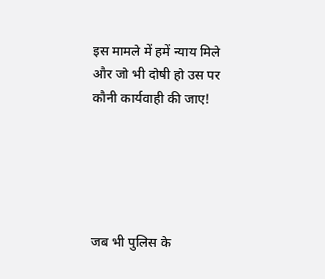इस मामले में हमें न्याय मिले और जो भी दोषी हो उस पर कौनी कार्यवाही की जाए!





जब भी पुलिस के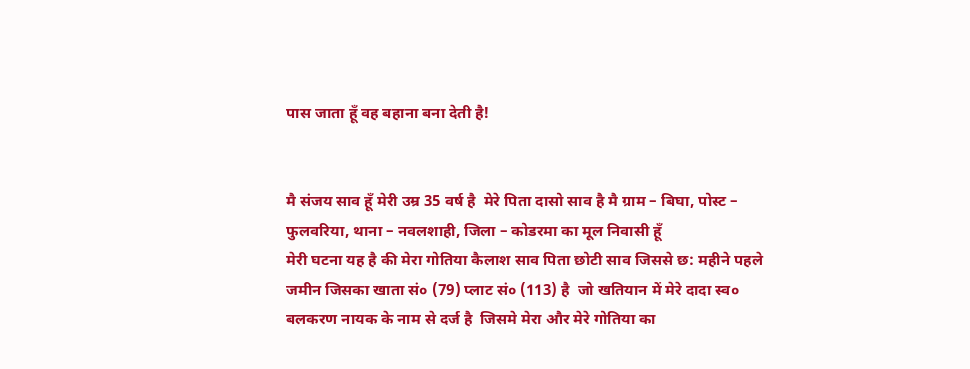पास जाता हूँ वह बहाना बना देती है!


मै संजय साव हूँ मेरी उम्र 35 वर्ष है  मेरे पिता दासो साव है मै ग्राम – बिघा, पोस्ट – फुलवरिया, थाना – नवलशाही, जिला – कोडरमा का मूल निवासी हूँ
मेरी घटना यह है की मेरा गोतिया कैलाश साव पिता छोटी साव जिससे छ: महीने पहले जमीन जिसका खाता सं० (79) प्लाट सं० (113) है  जो खतियान में मेरे दादा स्व० बलकरण नायक के नाम से दर्ज है  जिसमे मेरा और मेरे गोतिया का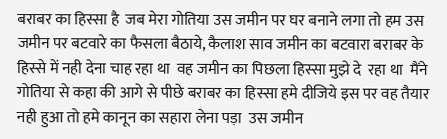बराबर का हिस्सा है  जब मेरा गोतिया उस जमीन पर घर बनाने लगा तो हम उस जमीन पर बटवारे का फैसला बैठाये, कैलाश साव जमीन का बटवारा बराबर के हिस्से में नही देना चाह रहा था  वह जमीन का पिछला हिस्सा मुझे दे  रहा था  मैंने गोतिया से कहा की आगे से पीछे बराबर का हिस्सा हमे दीजिये इस पर वह तैयार नही हुआ तो हमे कानून का सहारा लेना पड़ा  उस जमीन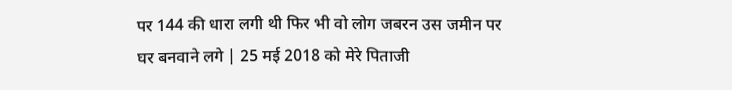पर 144 की धारा लगी थी फिर भी वो लोग जबरन उस जमीन पर घर बनवाने लगे | 25 मई 2018 को मेरे पिताजी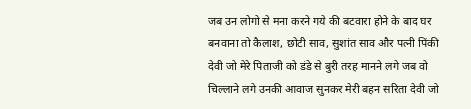जब उन लोगो से मना करने गये की बटवारा होने के बाद घर बनवाना तो कैलाश, छोटी साव, सुशांत साव और पत्नी पिंकी देवी जो मेरे पिताजी को डंडे से बुरी तरह मानने लगे जब वो चिल्लाने लगे उनकी आवाज सुनकर मेरी बहन सरिता देवी जो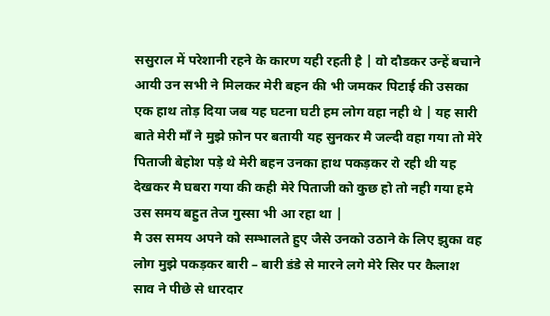ससुराल में परेशानी रहने के कारण यही रहती है | वो दौडकर उन्हें बचाने आयी उन सभी ने मिलकर मेरी बहन की भी जमकर पिटाई की उसका एक हाथ तोड़ दिया जब यह घटना घटी हम लोग वहा नही थे | यह सारी बाते मेरी माँ ने मुझे फ़ोन पर बतायी यह सुनकर मै जल्दी वहा गया तो मेरे पिताजी बेहोश पड़े थे मेरी बहन उनका हाथ पकड़कर रो रही थी यह देखकर मै घबरा गया की कही मेरे पिताजी को कुछ हो तो नही गया हमे उस समय बहुत तेज गुस्सा भी आ रहा था |
मै उस समय अपने को सम्भालते हुए जैसे उनको उठाने के लिए झुका वह लोग मुझे पकड़कर बारी – बारी डंडे से मारने लगे मेरे सिर पर कैलाश साव ने पीछे से धारदार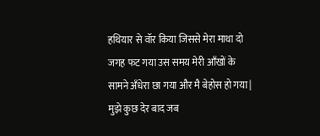हथियार से वॉर किया जिससे मेरा माथा दो जगह फट गया उस समय मेरी आँखों के सामने अँधेरा छा गया और मै बेहोस हो गया | मुझे कुछ देर बाद जब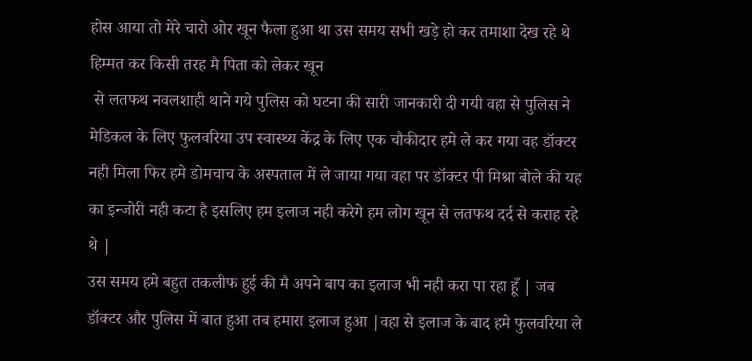होस आया तो मेरे चारो ओर खून फैला हुआ था उस समय सभी खड़े हो कर तमाशा देख रहे थे हिम्मत कर किसी तरह मै पिता को लेकर खून
 से लतफथ नवलशाही थाने गये पुलिस को घटना की सारी जानकारी दी गयी वहा से पुलिस ने मेडिकल के लिए फुलवरिया उप स्वास्थ्य केंद्र के लिए एक चौकीदार हमे ले कर गया वह डॉक्टर नही मिला फिर हमे डोमचाच के अस्पताल में ले जाया गया वहा पर डॉक्टर पी मिश्रा बोले की यह का इन्जोरी नही कटा है इसलिए हम इलाज नही करेगे हम लोग खून से लतफथ दर्द से कराह रहे थे |
उस समय हमे बहुत तकलीफ हुई की मै अपने बाप का इलाज भी नही करा पा रहा हूँ | जब डॉक्टर और पुलिस में बात हुआ तब हमारा इलाज हुआ |वहा से इलाज के बाद हमे फुलवरिया ले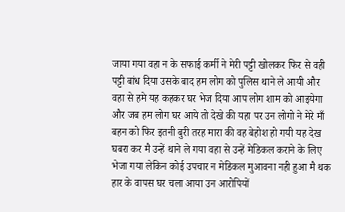जाया गया वहा न के सफाई कर्मी ने मेरी पट्टी खोलकर फिर से वही पट्टी बांध दिया उसके बाद हम लोग को पुलिस थाने ले आयी और वहा से हमे यह कहकर घर भेज दिया आप लोग शाम को आइयेगा और जब हम लोग घर आये तो देखे की यहा पर उन लोगो ने मेरे माँ बहन को फिर इतनी बुरी तरह मारा की वह बेहोश हो गयी यह देख घबरा कर मै उन्हें थाने ले गया वहा से उन्हें मेडिकल कराने के लिए भेजा गया लेकिन कोई उपचार न मेडिकल मुआवना नही हुआ मै थक हार के वापस घर चला आया उन आरोपियों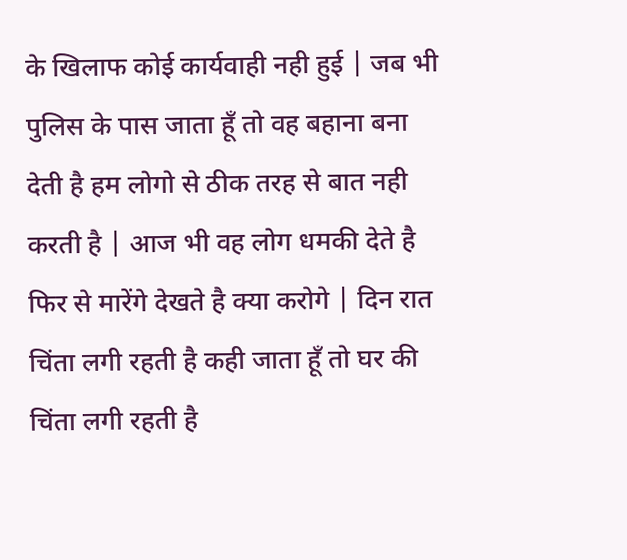के खिलाफ कोई कार्यवाही नही हुई | जब भी पुलिस के पास जाता हूँ तो वह बहाना बना देती है हम लोगो से ठीक तरह से बात नही करती है | आज भी वह लोग धमकी देते है फिर से मारेंगे देखते है क्या करोगे | दिन रात चिंता लगी रहती है कही जाता हूँ तो घर की चिंता लगी रहती है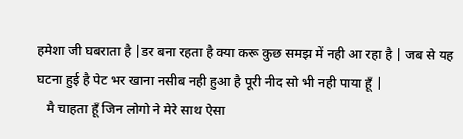हमेशा जी घबराता है |डर बना रहता है क्या करू कुछ समझ में नही आ रहा है | जब से यह घटना हुई है पेट भर खाना नसीब नही हुआ है पूरी नीद सो भी नही पाया हूँ |
   मै चाहता हूँ जिन लोगो ने मेरे साथ ऐसा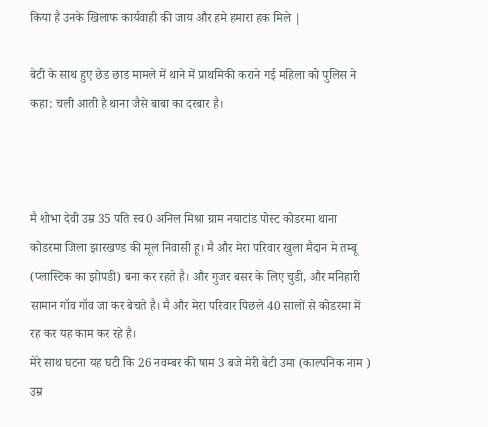किया है उनके खिलाफ कार्यवाही की जाय और हमे हमारा हक मिले |

बेटी के साथ हुए छेड छाड मामले में थाने में प्राथमिकी कराने गई महिला को पुलिस ने कहा: चली आती है थाना जैसे बाबा का दरबार है।



मै शोभा देवी उम्र 35 पति स्व0 अनिल मिश्रा ग्राम नयाटांड पोस्ट कोडरमा थाना कोडरमा जिला झारखण्ड की मूल निवासी हू। मै और मेरा परिवार खुला मैदान मे तम्बू (प्लास्टिक का झोपडी) बना कर रहते है। और गुजर बसर के लिए चुडी, और मनिहारी सामान गॉव गॉव जा कर बेचते है। मै और मेरा परिवार पिछले 40 सालों से कोडरमा में रह कर यह काम कर रहे है।
मेरे साथ घटना यह घटी कि 26 नवम्बर की षाम 3 बजे मेरी बेटी उमा (काल्पनिक नाम ) उम्र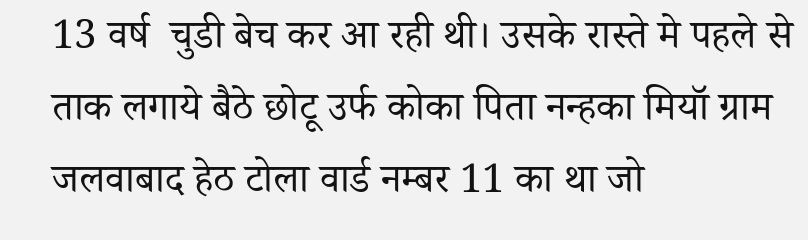13 वर्ष  चुडी बेच कर आ रही थी। उसके रास्ते मे पहले से ताक लगाये बैठे छोटू उर्फ कोका पिता नन्हका मियॉ ग्राम जलवाबाद हेठ टोला वार्ड नम्बर 11 का था जो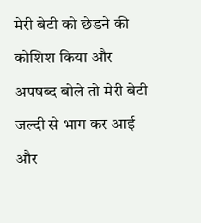मेरी बेटी को छेडने की कोशिश किया और अपषब्द बोले तो मेरी बेटी जल्दी से भाग कर आई और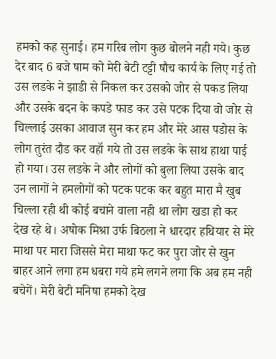हमको कह सुनाई। हम गरिब लोग कुछ बोलने नही गये। कुछ देर बाद 6 बजे षाम को मेरी बेटी टट्टी षौच कार्य के लिए गई तो उस लडके ने झाडी से निकल कर उसको जोर से पकड लिया और उसके बदन के कपडे फाड कर उसे पटक दिया वो जोर से चिल्लाई उसका आवाज सुन कर हम और मेरे आस पडोस के लोग तुरंत दौड कर वहॉ गये तो उस लडके के साथ हाथा पाई हो गया। उस लडके ने और लोगों को बुला लिया उसके बाद उन लागों ने हमलोगों को पटक पटक कर बहुत मारा मै खुब चिल्ला रही थी कोई बचाने वाला नही था लोग खडा हो कर देख रहे थे। अषोक मिश्रा उर्फ बिठला ने धारदार हथियार से मेरे माथा पर मारा जिससे मेरा माथा फट कर पुरा जोर से खुन बाहर आने लगा हम धबरा गये हमे लगने लगा कि अब हम नही बचेगें। मेरी बेटी मनिषा हमको देख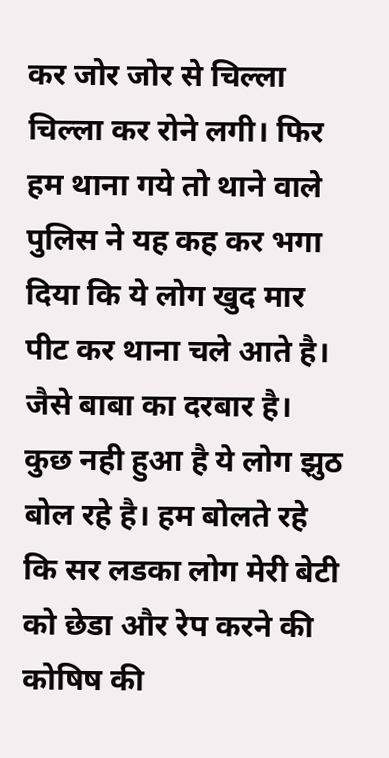कर जोर जोर से चिल्ला चिल्ला कर रोने लगी। फिर हम थाना गये तो थाने वाले पुलिस ने यह कह कर भगा दिया कि ये लोग खुद मार पीट कर थाना चले आते है। जैसे बाबा का दरबार है। कुछ नही हुआ है ये लोग झुठ बोल रहे है। हम बोलते रहे कि सर लडका लोग मेरी बेटी को छेडा और रेप करने की कोषिष की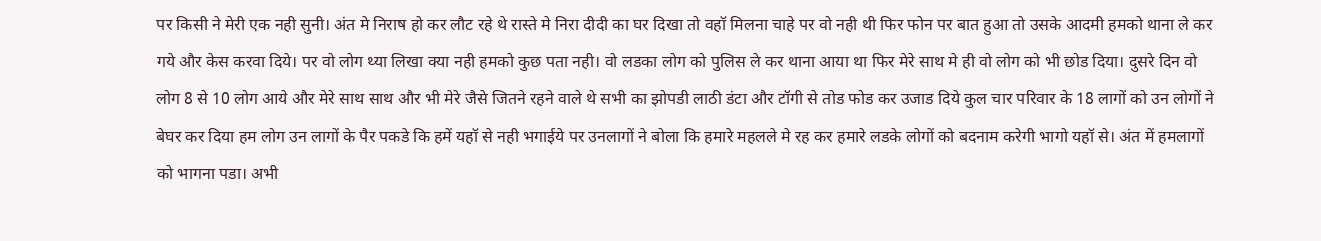पर किसी ने मेरी एक नही सुनी। अंत मे निराष हो कर लौट रहे थे रास्ते मे निरा दीदी का घर दिखा तो वहॉ मिलना चाहे पर वो नही थी फिर फोन पर बात हुआ तो उसके आदमी हमको थाना ले कर गये और केस करवा दिये। पर वो लोग थ्या लिखा क्या नही हमको कुछ पता नही। वो लडका लोग को पुलिस ले कर थाना आया था फिर मेरे साथ मे ही वो लोग को भी छोड दिया। दुसरे दिन वो लोग 8 से 10 लोग आये और मेरे साथ साथ और भी मेरे जैसे जितने रहने वाले थे सभी का झोपडी लाठी डंटा और टॉगी से तोड फोड कर उजाड दिये कुल चार परिवार के 18 लागों को उन लोगों ने बेघर कर दिया हम लोग उन लागों के पैर पकडे कि हमें यहॉ से नही भगाईये पर उनलागों ने बोला कि हमारे महलले मे रह कर हमारे लडके लोगों को बदनाम करेगी भागो यहॉ से। अंत में हमलागों को भागना पडा। अभी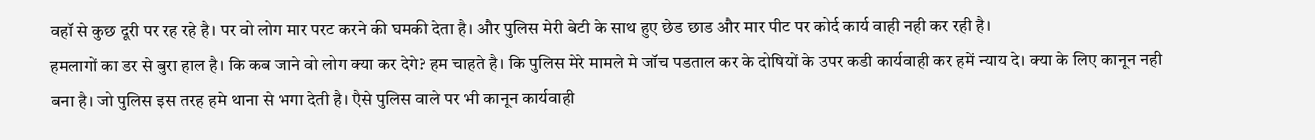वहॉ से कुछ दूरी पर रह रहे है। पर वो लोग मार परट करने की घमकी देता है। और पुलिस मेरी बेटी के साथ हुए छेड छाड और मार पीट पर कोर्द कार्य वाही नही कर रही है।
हमलागों का डर से बुरा हाल है। कि कब जाने वो लोग क्या कर देगे? हम चाहते है। कि पुलिस मेरे मामले मे जॉच पडताल कर के दोषियों के उपर कडी कार्यवाही कर हमें न्याय दे। क्या के लिए कानून नही बना है। जो पुलिस इस तरह हमे थाना से भगा देती है। एैसे पुलिस वाले पर भी कानून कार्यवाही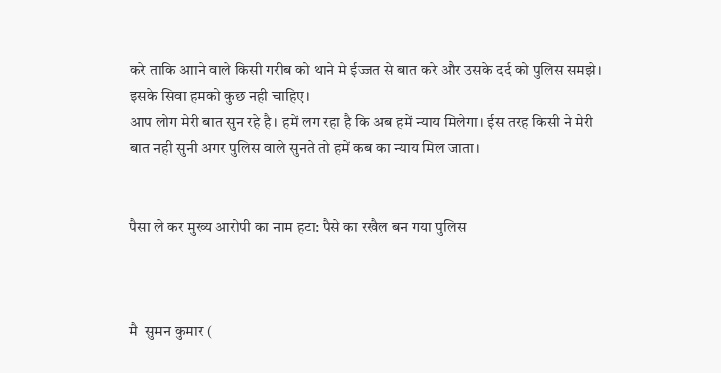करे ताकि आाने वाले किसी गरीब को थाने मे ईज्जत से बात करे और उसके दर्द को पुलिस समझे। इसके सिवा हमको कुछ नही चाहिए।
आप लोग मेरी बात सुन रहे है। हमें लग रहा है कि अब हमें न्याय मिलेगा। ईस तरह किसी ने मेरी बात नही सुनी अगर पुलिस वाले सुनते तो हमें कब का न्याय मिल जाता।


पैसा ले कर मुख्य आरोपी का नाम हटा: पैसे का रखैल बन गया पुलिस



मै  सुमन कुमार (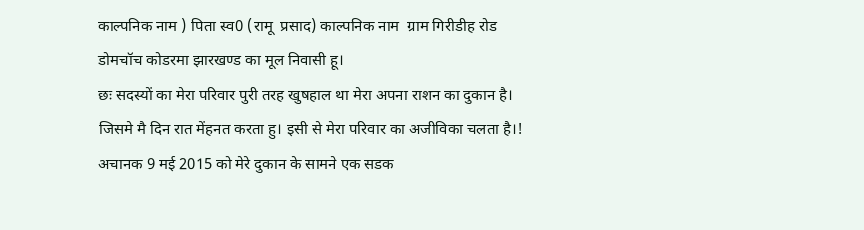काल्पनिक नाम ) पिता स्व0 (रामू  प्रसाद) काल्पनिक नाम  ग्राम गिरीडीह रोड डोमचॉच कोडरमा झारखण्ड का मूल निवासी हू।
छः सदस्यों का मेरा परिवार पुरी तरह खुषहाल था मेरा अपना राशन का दुकान है। जिसमे मै दिन रात मेंहनत करता हु। इसी से मेरा परिवार का अजीविका चलता है।! अचानक 9 मई 2015 को मेरे दुकान के सामने एक सडक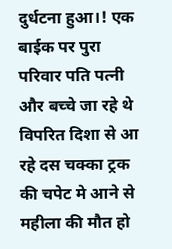दुर्धटना हुआ।! एक बाईक पर पुरा परिवार पति पत्नी और बच्चे जा रहे थे विपरित दिशा से आ रहे दस चक्का ट्रक की चपेट मे आने से महीला की मौत हो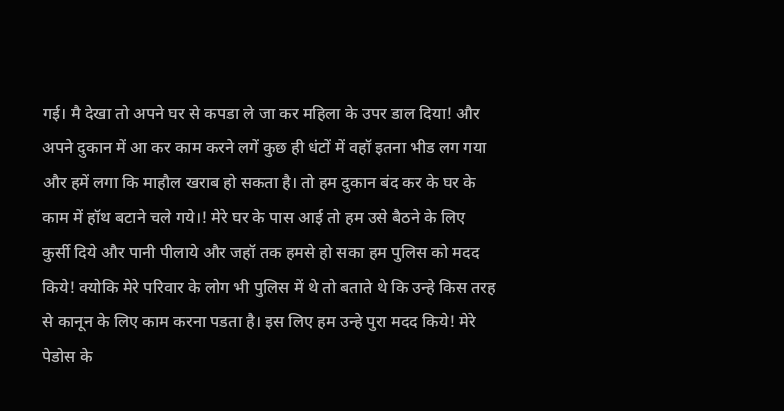गई। मै देखा तो अपने घर से कपडा ले जा कर महिला के उपर डाल दिया! और अपने दुकान में आ कर काम करने लगें कुछ ही धंटों में वहॉ इतना भीड लग गया और हमें लगा कि माहौल खराब हो सकता है। तो हम दुकान बंद कर के घर के काम में हॉथ बटाने चले गये।! मेरे घर के पास आई तो हम उसे बैठने के लिए कुर्सी दिये और पानी पीलाये और जहॉ तक हमसे हो सका हम पुलिस को मदद किये! क्योकि मेरे परिवार के लोग भी पुलिस में थे तो बताते थे कि उन्हे किस तरह से कानून के लिए काम करना पडता है। इस लिए हम उन्हे पुरा मदद किये! मेरे पेडोस के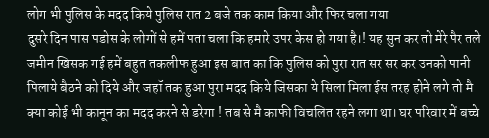लोग भी पुलिस के मदद किये पुलिस रात 2 बजे तक काम किया और फिर चला गया
दुसरे दिन पास पडोस के लोगों से हमें पता चला कि हमारे उपर केस हो गया है।! यह सुन कर तो मेरे पैर तले जमीन खिसक गई हमें बहुत तकलीफ हुआ इस बात का कि पुलिस को पुरा रात सर सर कर उनको पानी पिलाये बैठने को दिये और जहॉ तक हुआ पुरा मदद किये जिसका ये सिला मिला ईस तरह होने लगे तो मै क्या कोई भी कानून का मदद करने से डरेगा ! तब से मै काफी विचलित रहने लगा था। घर परिवार में बच्चे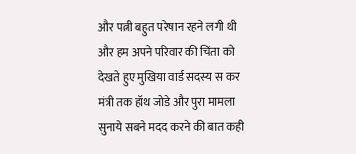और पत्नी बहुत परेषान रहने लगी थी और हम अपने परिवार की चिंता को देखते हुए मुखिया वार्ड सदस्य स कर मंत्री तक हॉथ जोडे और पुरा मामला सुनाये सबने मदद करने की बात कही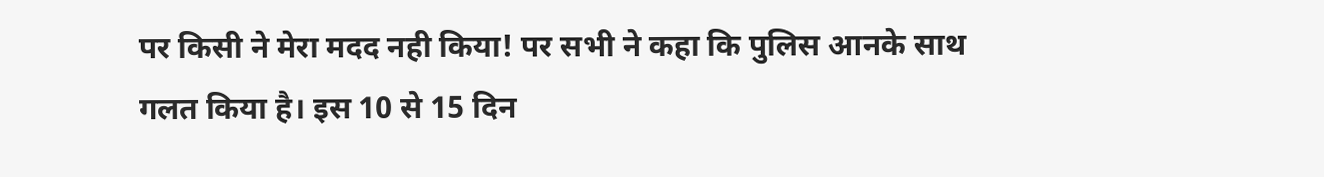पर किसी ने मेरा मदद नही किया! पर सभी ने कहा कि पुलिस आनके साथ गलत किया है। इस 10 से 15 दिन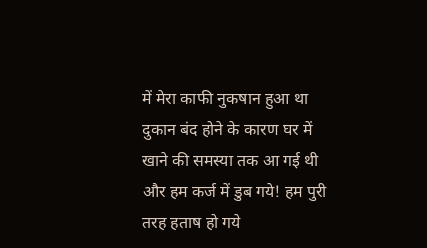में मेरा काफी नुकषान हुआ था दुकान बंद होने के कारण घर में खाने की समस्या तक आ गई थी और हम कर्ज में डुब गये! हम पुरी तरह हताष हो गये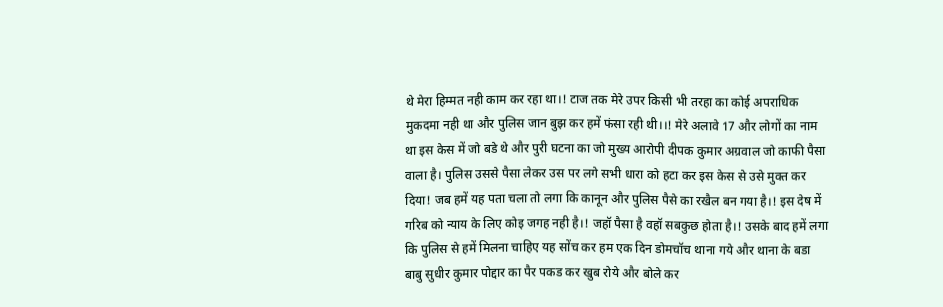थे मेरा हिम्मत नही काम कर रहा था।! टाज तक मेरे उपर किसी भी तरहा का कोई अपराधिक मुकदमा नही था और पुलिस जान बुझ कर हमें फंसा रही थी।।! मेरे अलावे 17 और लोगों का नाम था इस केस में जो बडे थे और पुरी घटना का जो मुख्य आरोपी दीपक कुमार अग्रवाल जो काफी पैसा वाला है। पुलिस उससे पैसा लेकर उस पर लगे सभी धारा को हटा कर इस केस से उसे मुक्त कर दिया! जब हमें यह पता चला तो लगा कि कानून और पुलिस पैसे का रखैल बन गया है।! इस देष में गरिब को न्याय के लिए कोइ जगह नही है।! जहॉ पैसा है वहॉ सबकुछ होता है।! उसके बाद हमें लगा कि पुलिस से हमें मिलना चाहिए यह सोंच कर हम एक दिन डोमचॉच थाना गये और थाना के बडा बाबु सुधीर कुमार पोद्दार का पैर पकड कर खुब रोये और बोले कर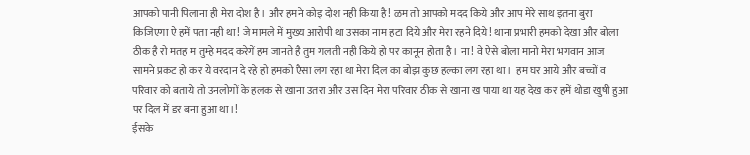आपको पानी पिलाना ही मेरा दोश है। और हमने कोइ दोश नही किया है! ळम तो आपको मदद किये और आप मेरे साथ इतना बुरा किजिएगा ऐ हमें पता नही था! जे मामले में मुख्य आरोपी था उसका नाम हटा दिये और मेरा रहने दिये! थाना प्रभारी हमको देखा और बोला ठीक है रो मतह म तुम्हे मदद करेगें हम जानते है तुम गलती नही किये हो पर कानून होता है। ना! वे ऐसे बोला मानो मेरा भगवान आज सामने प्रकट हो कर ये वरदान दे रहे हो हमको एैसा लग रहा था मेरा दिल का बोझ कुछ हल्का लग रहा था।  हम घर आये और बच्चों व परिवार को बताये तो उनलोगों के हलक से खाना उतरा और उस दिन मेरा परिवार ठीक से खाना ख पाया था यह देख कर हमें थोडा खुषी हुआ पर दिल में डर बना हुआ था।!
ईसके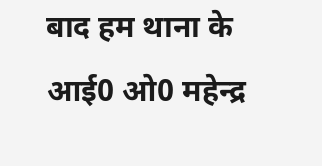बाद हम थाना के आई0 ओ0 महेन्द्र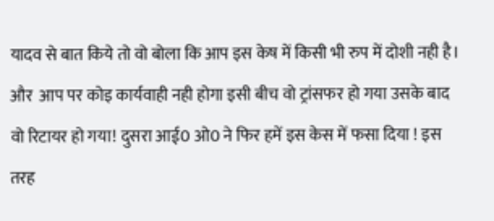यादव से बात किये तो वो बोला कि आप इस केष में किसी भी रुप में दोशी नही है। और  आप पर कोइ कार्यवाही नही होगा इसी बीच वो ट्रांसफर हो गया उसके बाद वो रिटायर हो गया! दुसरा आई0 ओ0 ने फिर हमें इस केस में फसा दिया ! इस तरह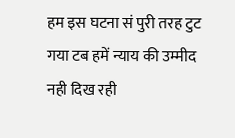हम इस घटना सं पुरी तरह टुट गया टब हमें न्याय की उम्मीद नही दिख रही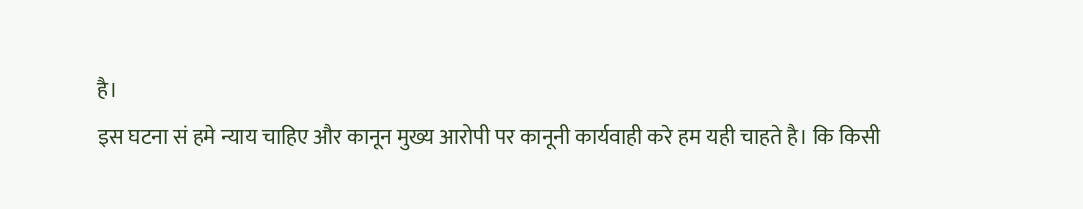है।
इस घटना सं हमे न्याय चाहिए और कानून मुख्य आरोपी पर कानूनी कार्यवाही करे हम यही चाहते है। कि किसी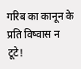गरिब का कानून के प्रति विष्वास न टूटे!